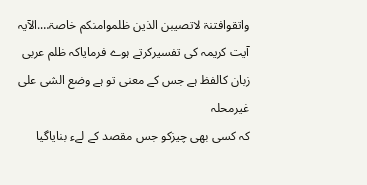واتقوافتنۃ لاتصیبن الذین ظلموامنکم خاصۃ….الآیہ
آیت کریمہ کی تفسیرکرتے ہوے فرمایاکہ ظلم عربی زبان کالفظ ہے جس کے معنی تو ہے وضع الشی علی غیرمحلہ
کہ کسی بھی چیزکو جس مقصد کے لےء بنایاگیا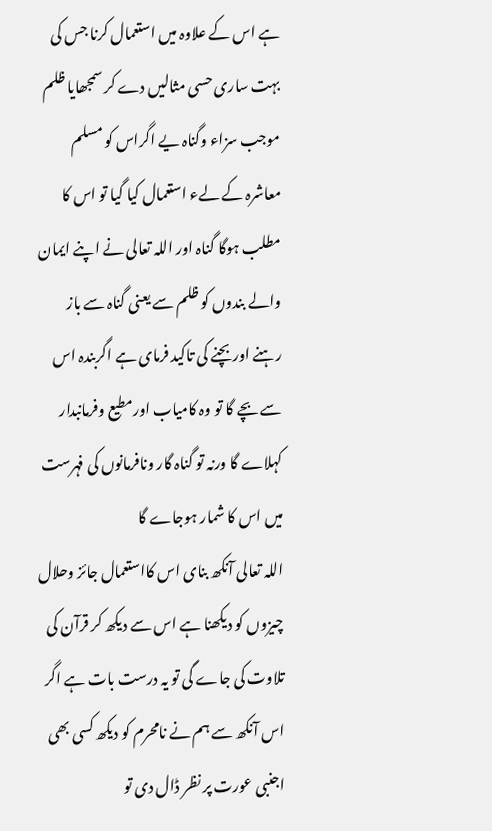ہے اس کے علاوہ میں استعمال کرنا جس کی بہت ساری حسی مثالیں دے کر سمجھایا ظلم موجب سزاء وگناہ یے اگراس کو مسلم معاشرہ کے لےء استعمال کیا گیا تو اس کا مطلب ہوگا گناہ اور اللہ تعالی نے اپنے ایمان والے بندوں کو ظلم سے یعنی گناہ سے باز رہنے اور بچنے کی تاکید فرمای ہے اگربندہ اس سے بچے گا تو وہ کامیاب اورمطیع وفرمانبدار کہلاے گا ورنہ تو گناہ گار ونافرمانوں کی فہرست میں اس کا شمار ہوجاے گا
اللہ تعالی آنکھ بنای اس کااستعمال جائز وحلال چیزوں کو دیکھنا ہے اس سے دیکھ کر قرآن کی تلاوت کی جاے گی تو یہ درست بات ہے اگر اس آنکھ سے ہم نے نامحرم کو دیکھ کسی بھی اجنبی عورت پر نظر ڈال دی تو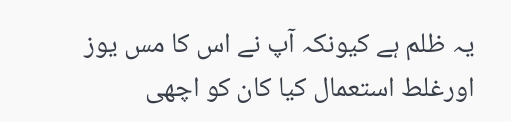یہ ظلم ہے کیونکہ آپ نے اس کا مس یوز اورغلط استعمال کیا کان کو اچھی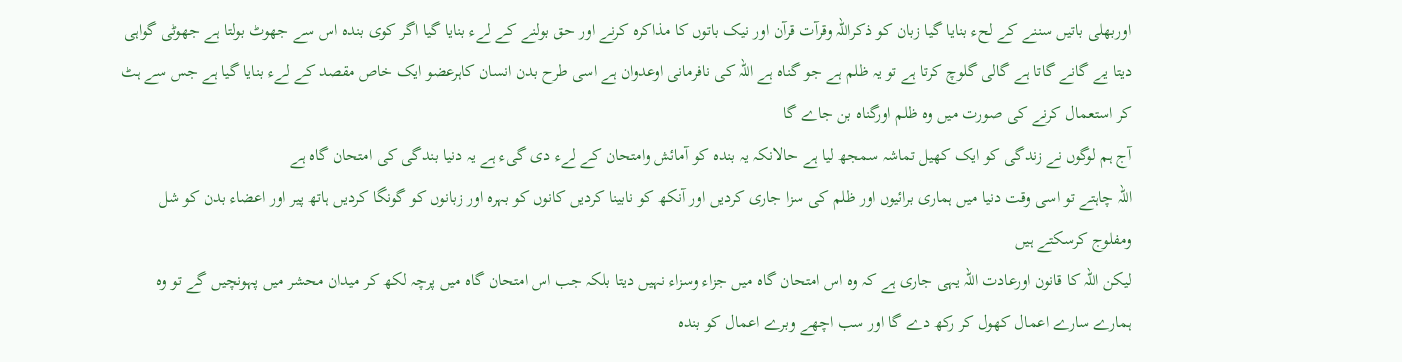اوربھلی باتیں سننے کے لحء بنایا گیا زبان کو ذکراللہ وقرآت قرآن اور نیک باتوں کا مذاکرہ کرنے اور حق بولنے کے لےء بنایا گیا اگر کوی بندہ اس سے جھوٹ بولتا ہے جھوٹی گواہی دیتا یے گانے گاتا ہے گالی گلوچ کرتا ہے تو یہ ظلم ہے جو گناہ ہے اللہ کی نافرمانی اوعدوان ہے اسی طرح بدن انسان کاہرعضو ایک خاص مقصد کے لےء بنایا گیا ہے جس سے ہٹ کر استعمال کرنے کی صورت میں وہ ظلم اورگناہ بن جاے گا
آج ہم لوگوں نے زندگی کو ایک کھیل تماشہ سمجھ لیا ہے حالانکہ یہ بندہ کو آمائش وامتحان کے لےء دی گیء ہے یہ دنیا بندگی کی امتحان گاہ ہے
اللہ چاہتے تو اسی وقت دنیا میں ہماری برائیوں اور ظلم کی سزا جاری کردیں اور آنکھ کو نابینا کردیں کانوں کو بہرہ اور زبانوں کو گونگا کردیں ہاتھ پیر اور اعضاء بدن کو شل ومفلوج کرسکتے ہیں
لیکن اللہ کا قانون اورعادت اللہ یہی جاری ہے کہ وہ اس امتحان گاہ میں جزاء وسزاء نہیں دیتا بلکہ جب اس امتحان گاہ میں پرچہ لکھ کر میدان محشر میں پہونچیں گے تو وہ ہمارے سارے اعمال کھول کر رکھ دے گا اور سب اچھے وبرے اعمال کو بندہ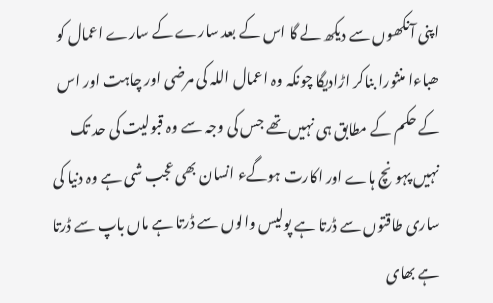اپنی آنکھوں سے دیکھ لے گا اس کے بعد سارے کے سارے اعمال کو ھباءا منثورا بناکر اڑادیگا چونکہ وہ اعمال اللہ کی مرضی اور چاہت اور اس کے حکم کے مطابق ہی نہیں تھے جس کی وجہ سے وہ قبولیت کی حد تک نہیں پہونچ ہاے اور اکارت ہوگےء انسان بھی عجب شی ہے وہ دنیا کی ساری طاقتوں سے ڈرتا ہے پولیس والوں سے ڈرتا ہے ماں باپ سے ڈرتا ہے بھای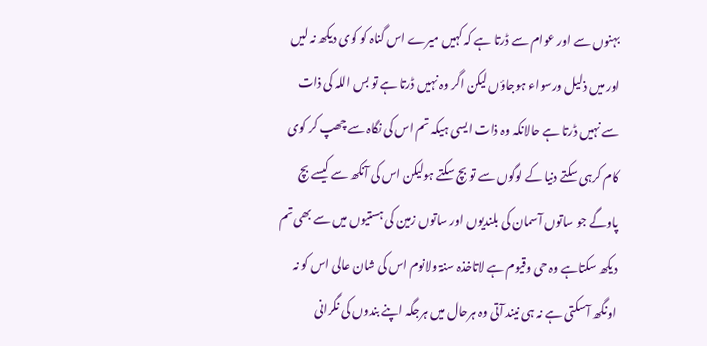بہنوں سے اور عوام سے ڈرتا ہے کہ کہیں میرے اس گناہ کو کوی دیکھ نہ لیں اور میں ذلیل ورسواء ہوجاؤں لیکن اگر وہ نہیں ڈرتا ہے تو بس اللہ کی ذات سے نہیں ڈرتا ہے حالانکہ وہ ذات ایسی ہیکہ تم اس کی نگاہ سے چھپ کر کوی کام کرہی سکتے دنیا کے لوگوں سے تو بچ سکتے ہولیکن اس کی آنکھ سے کیسے بچ پاوگے جو ساتوں آسمان کی بلندیوں اور ساتوں زمین کی ہستیوں میں سے بھی تم دیکھ سکتاہے وہ حی وقیوم ہے لاتاخذہ سنۃ ولانوم اس کی شان عالی اس کو نہ اونگھ آسکتی ہے نہ ہی نیند آتی وہ ہرحال میں ہرجگہ اپنے بندوں کی نگرانی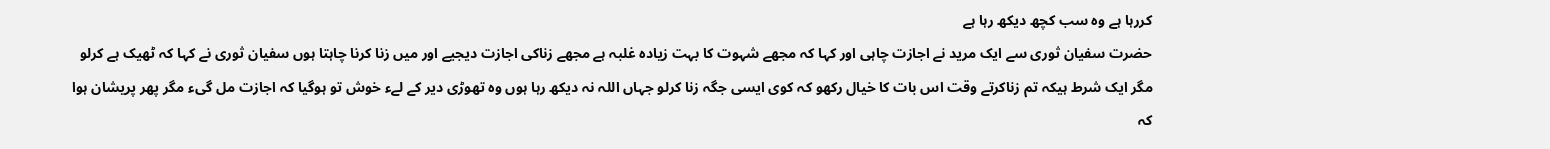کررہا ہے وہ سب کچھ دیکھ رہا ہے
حضرت سفیان ثوری سے ایک مرید نے اجازت چاہی اور کہا کہ مجھے شہوت کا بہت زیادہ غلبہ ہے مجھے زناکی اجازت دیجیے اور میں زنا کرنا چاہتا ہوں سفیان ثوری نے کہا کہ ٹھیک ہے کرلو مگر ایک شرط ہیکہ تم زناکرتے وقت اس بات کا خیال رکھو کہ کوی ایسی جگہ زنا کرلو جہاں اللہ نہ دیکھ رہا ہوں وہ تھوڑی دیر کے لےء خوش تو ہوگیا کہ اجازت مل گیء مگر پھر پریشان ہوا کہ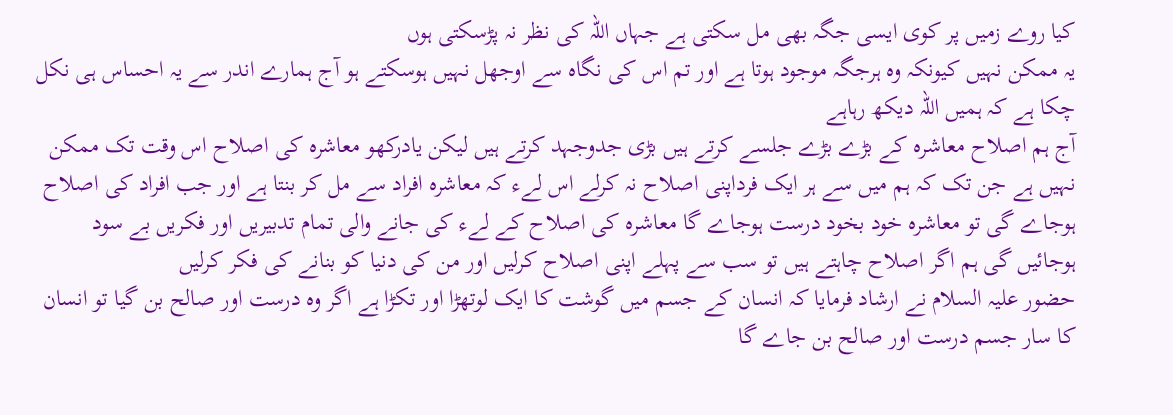کیا روے زمیں پر کوی ایسی جگہ بھی مل سکتی ہے جہاں اللہ کی نظر نہ پڑسکتی ہوں
یہ ممکن نہیں کیونکہ وہ ہرجگہ موجود ہوتا ہے اور تم اس کی نگاہ سے اوجھل نہیں ہوسکتے ہو آج ہمارے اندر سے یہ احساس ہی نکل چکا ہے کہ ہمیں اللہ دیکھ رہاہے
آج ہم اصلاح معاشرہ کے بڑے بڑے جلسے کرتے ہیں بڑی جدوجہد کرتے ہیں لیکن یادرکھو معاشرہ کی اصلاح اس وقت تک ممکن نہیں ہے جن تک کہ ہم میں سے ہر ایک فرداپنی اصلاح نہ کرلے اس لےء کہ معاشرہ افراد سے مل کر بنتا ہے اور جب افراد کی اصلاح ہوجاے گی تو معاشرہ خود بخود درست ہوجاے گا معاشرہ کی اصلاح کے لےء کی جانے والی تمام تدبیریں اور فکریں بے سود ہوجائیں گی ہم اگر اصلاح چاہتے ہیں تو سب سے پہلے اپنی اصلاح کرلیں اور من کی دنیا کو بنانے کی فکر کرلیں
حضور علیہ السلام نے ارشاد فرمایا کہ انسان کے جسم میں گوشت کا ایک لوتھڑا اور تکڑا ہے اگر وہ درست اور صالح بن گیا تو انسان کا سار جسم درست اور صالح بن جاے گا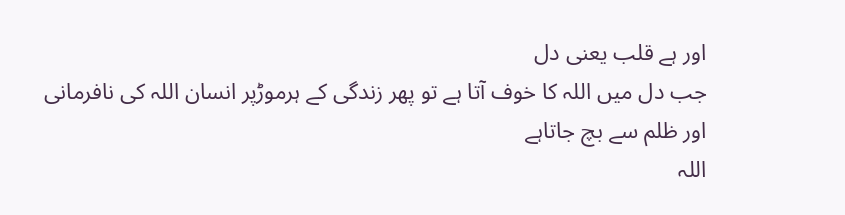اور ہے قلب یعنی دل
جب دل میں اللہ کا خوف آتا ہے تو پھر زندگی کے ہرموڑپر انسان اللہ کی نافرمانی اور ظلم سے بچ جاتاہے
اللہ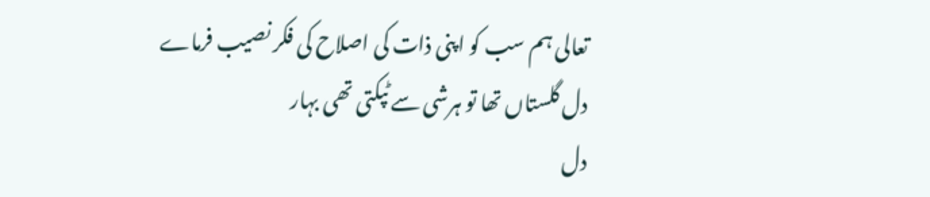تعالی ہم سب کو اپنی ذات کی اصلاح کی فکر نصیب فرماے
دل گلستاں تھا تو ہرشی سے ٹپکتی تھی بہار
دل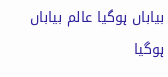بیاباں ہوگیا عالم بیاباں ہوگیا